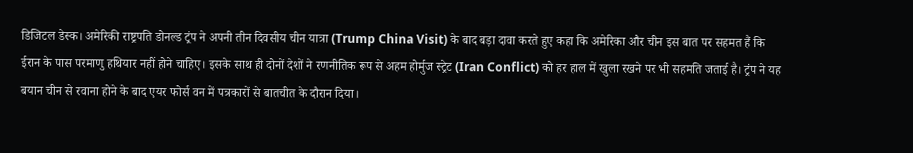डिजिटल डेस्क। अमेरिकी राष्ट्रपति डोनल्ड ट्रंप ने अपनी तीन दिवसीय चीन यात्रा (Trump China Visit) के बाद बड़ा दावा करते हुए कहा कि अमेरिका और चीन इस बात पर सहमत हैं कि ईरान के पास परमाणु हथियार नहीं होने चाहिए। इसके साथ ही दोनों देशों ने रणनीतिक रूप से अहम होर्मुज स्ट्रेट (Iran Conflict) को हर हाल में खुला रखने पर भी सहमति जताई है। ट्रंप ने यह बयान चीन से रवाना होने के बाद एयर फोर्स वन में पत्रकारों से बातचीत के दौरान दिया।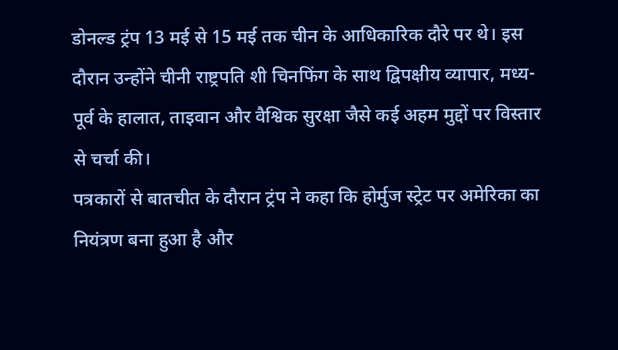डोनल्ड ट्रंप 13 मई से 15 मई तक चीन के आधिकारिक दौरे पर थे। इस दौरान उन्होंने चीनी राष्ट्रपति शी चिनफिंग के साथ द्विपक्षीय व्यापार, मध्य-पूर्व के हालात, ताइवान और वैश्विक सुरक्षा जैसे कई अहम मुद्दों पर विस्तार से चर्चा की।
पत्रकारों से बातचीत के दौरान ट्रंप ने कहा कि होर्मुज स्ट्रेट पर अमेरिका का नियंत्रण बना हुआ है और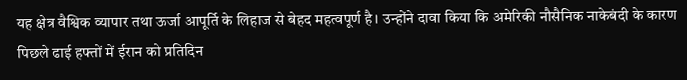यह क्षेत्र वैश्विक व्यापार तथा ऊर्जा आपूर्ति के लिहाज से बेहद महत्वपूर्ण है। उन्होंने दावा किया कि अमेरिकी नौसैनिक नाकेबंदी के कारण पिछले ढाई हफ्तों में ईरान को प्रतिदिन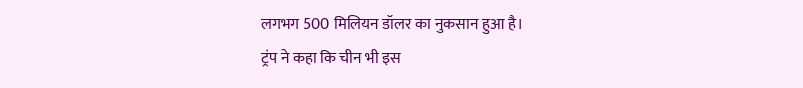लगभग 500 मिलियन डॉलर का नुकसान हुआ है।
ट्रंप ने कहा कि चीन भी इस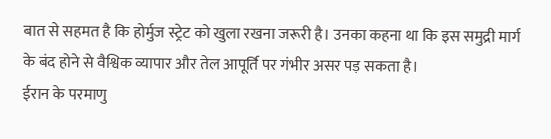बात से सहमत है कि होर्मुज स्ट्रेट को खुला रखना जरूरी है। उनका कहना था कि इस समुद्री मार्ग के बंद होने से वैश्विक व्यापार और तेल आपूर्ति पर गंभीर असर पड़ सकता है।
ईरान के परमाणु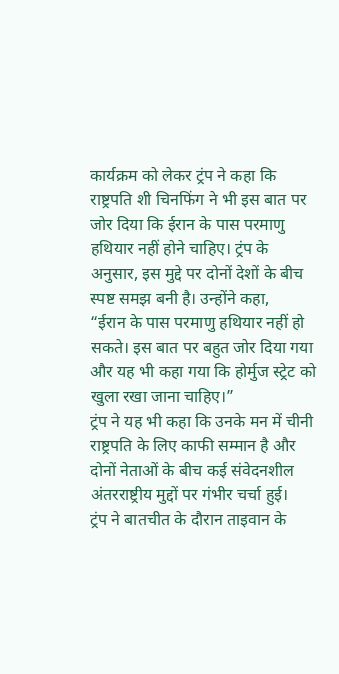कार्यक्रम को लेकर ट्रंप ने कहा कि राष्ट्रपति शी चिनफिंग ने भी इस बात पर जोर दिया कि ईरान के पास परमाणु हथियार नहीं होने चाहिए। ट्रंप के अनुसार, इस मुद्दे पर दोनों देशों के बीच स्पष्ट समझ बनी है। उन्होंने कहा,
“ईरान के पास परमाणु हथियार नहीं हो सकते। इस बात पर बहुत जोर दिया गया और यह भी कहा गया कि होर्मुज स्ट्रेट को खुला रखा जाना चाहिए।”
ट्रंप ने यह भी कहा कि उनके मन में चीनी राष्ट्रपति के लिए काफी सम्मान है और दोनों नेताओं के बीच कई संवेदनशील अंतरराष्ट्रीय मुद्दों पर गंभीर चर्चा हुई।
ट्रंप ने बातचीत के दौरान ताइवान के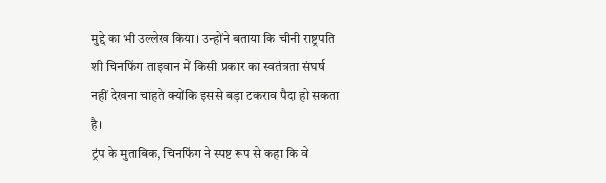मुद्दे का भी उल्लेख किया। उन्होंने बताया कि चीनी राष्ट्रपति शी चिनफिंग ताइवान में किसी प्रकार का स्वतंत्रता संघर्ष नहीं देखना चाहते क्योंकि इससे बड़ा टकराव पैदा हो सकता है।
ट्रंप के मुताबिक, चिनफिंग ने स्पष्ट रूप से कहा कि वे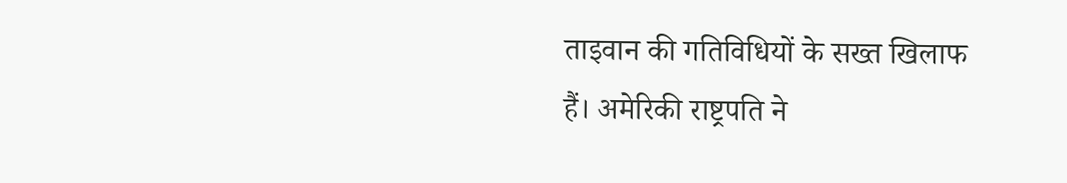ताइवान की गतिविधियों के सख्त खिलाफ हैं। अमेरिकी राष्ट्रपति ने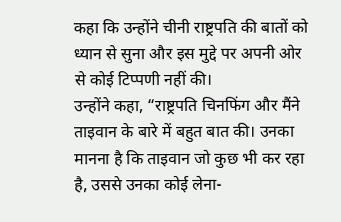कहा कि उन्होंने चीनी राष्ट्रपति की बातों को ध्यान से सुना और इस मुद्दे पर अपनी ओर से कोई टिप्पणी नहीं की।
उन्होंने कहा, “राष्ट्रपति चिनफिंग और मैंने ताइवान के बारे में बहुत बात की। उनका मानना है कि ताइवान जो कुछ भी कर रहा है, उससे उनका कोई लेना-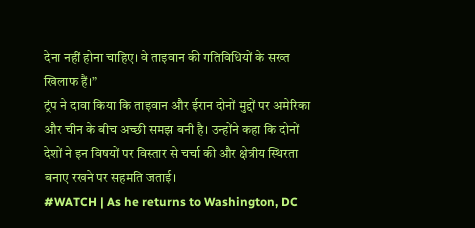देना नहीं होना चाहिए। वे ताइवान की गतिविधियों के सख्त खिलाफ हैं।”
ट्रंप ने दावा किया कि ताइवान और ईरान दोनों मुद्दों पर अमेरिका और चीन के बीच अच्छी समझ बनी है। उन्होंने कहा कि दोनों देशों ने इन विषयों पर विस्तार से चर्चा की और क्षेत्रीय स्थिरता बनाए रखने पर सहमति जताई।
#WATCH | As he returns to Washington, DC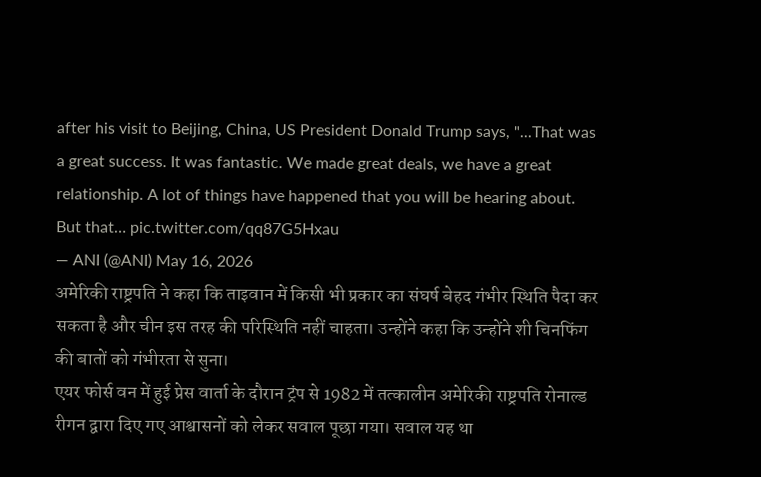after his visit to Beijing, China, US President Donald Trump says, "...That was a great success. It was fantastic. We made great deals, we have a great relationship. A lot of things have happened that you will be hearing about. But that… pic.twitter.com/qq87G5Hxau
— ANI (@ANI) May 16, 2026
अमेरिकी राष्ट्रपति ने कहा कि ताइवान में किसी भी प्रकार का संघर्ष बेहद गंभीर स्थिति पैदा कर सकता है और चीन इस तरह की परिस्थिति नहीं चाहता। उन्होंने कहा कि उन्होंने शी चिनफिंग की बातों को गंभीरता से सुना।
एयर फोर्स वन में हुई प्रेस वार्ता के दौरान ट्रंप से 1982 में तत्कालीन अमेरिकी राष्ट्रपति रोनाल्ड रीगन द्वारा दिए गए आश्वासनों को लेकर सवाल पूछा गया। सवाल यह था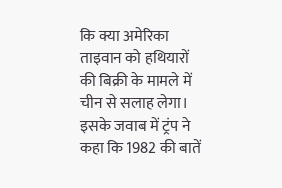कि क्या अमेरिका ताइवान को हथियारों की बिक्री के मामले में चीन से सलाह लेगा।
इसके जवाब में ट्रंप ने कहा कि 1982 की बातें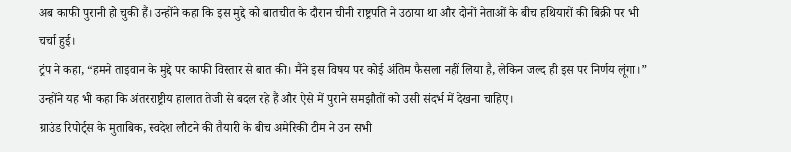अब काफी पुरानी हो चुकी हैं। उन्होंने कहा कि इस मुद्दे को बातचीत के दौरान चीनी राष्ट्रपति ने उठाया था और दोनों नेताओं के बीच हथियारों की बिक्री पर भी चर्चा हुई।
ट्रंप ने कहा, “हमने ताइवान के मुद्दे पर काफी विस्तार से बात की। मैंने इस विषय पर कोई अंतिम फैसला नहीं लिया है, लेकिन जल्द ही इस पर निर्णय लूंगा।”
उन्होंने यह भी कहा कि अंतरराष्ट्रीय हालात तेजी से बदल रहे हैं और ऐसे में पुराने समझौतों को उसी संदर्भ में देखना चाहिए।
ग्राउंड रिपोर्ट्स के मुताबिक, स्वदेश लौटने की तैयारी के बीच अमेरिकी टीम ने उन सभी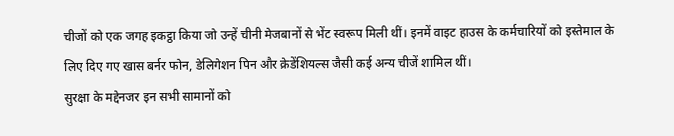चीजों को एक जगह इकट्ठा किया जो उन्हें चीनी मेजबानों से भेंट स्वरूप मिली थीं। इनमें वाइट हाउस के कर्मचारियों को इस्तेमाल के लिए दिए गए खास बर्नर फोन, डेलिगेशन पिन और क्रेडेंशियल्स जैसी कई अन्य चीजें शामिल थीं।
सुरक्षा के मद्देनजर इन सभी सामानों को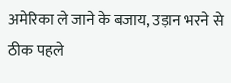अमेरिका ले जाने के बजाय, उड़ान भरने से ठीक पहले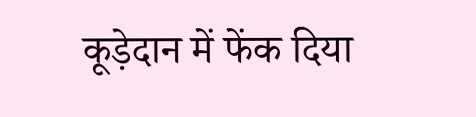कूड़ेदान में फेंक दिया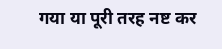गया या पूरी तरह नष्ट कर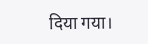दिया गया।